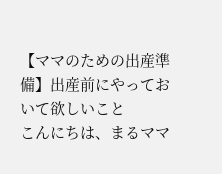【ママのための出産準備】出産前にやっておいて欲しいこと
こんにちは、まるママ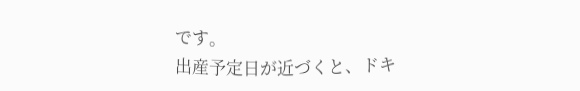です。
出産予定日が近づくと、ドキ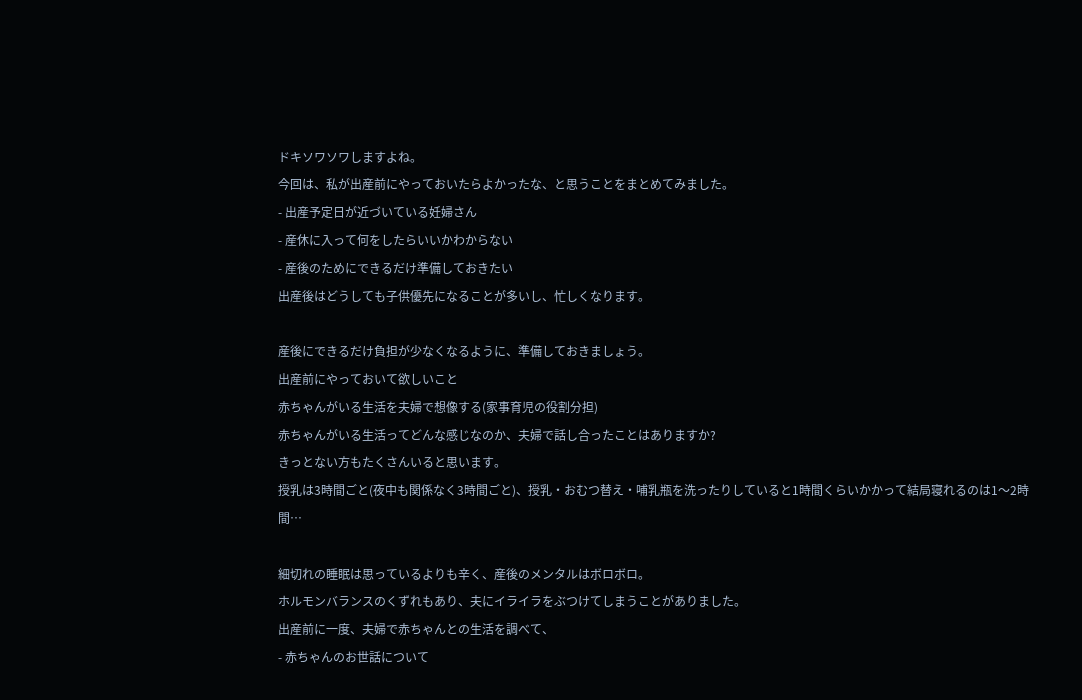ドキソワソワしますよね。
今回は、私が出産前にやっておいたらよかったな、と思うことをまとめてみました。
- 出産予定日が近づいている妊婦さん
- 産休に入って何をしたらいいかわからない
- 産後のためにできるだけ準備しておきたい
出産後はどうしても子供優先になることが多いし、忙しくなります。

産後にできるだけ負担が少なくなるように、準備しておきましょう。
出産前にやっておいて欲しいこと
赤ちゃんがいる生活を夫婦で想像する(家事育児の役割分担)
赤ちゃんがいる生活ってどんな感じなのか、夫婦で話し合ったことはありますか?
きっとない方もたくさんいると思います。
授乳は3時間ごと(夜中も関係なく3時間ごと)、授乳・おむつ替え・哺乳瓶を洗ったりしていると1時間くらいかかって結局寝れるのは1〜2時間…

細切れの睡眠は思っているよりも辛く、産後のメンタルはボロボロ。
ホルモンバランスのくずれもあり、夫にイライラをぶつけてしまうことがありました。
出産前に一度、夫婦で赤ちゃんとの生活を調べて、
- 赤ちゃんのお世話について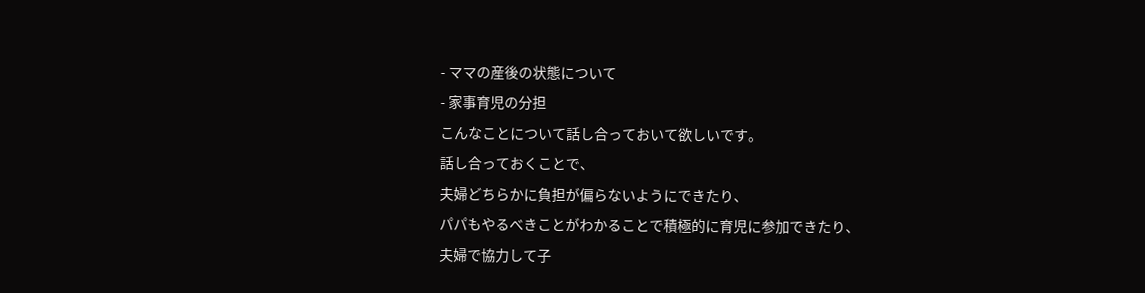- ママの産後の状態について
- 家事育児の分担
こんなことについて話し合っておいて欲しいです。
話し合っておくことで、
夫婦どちらかに負担が偏らないようにできたり、
パパもやるべきことがわかることで積極的に育児に参加できたり、
夫婦で協力して子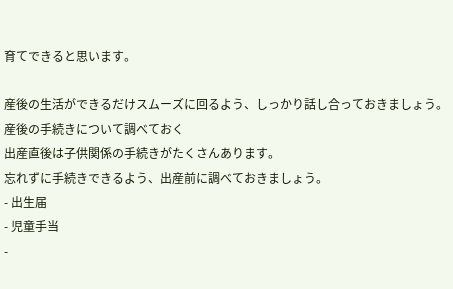育てできると思います。

産後の生活ができるだけスムーズに回るよう、しっかり話し合っておきましょう。
産後の手続きについて調べておく
出産直後は子供関係の手続きがたくさんあります。
忘れずに手続きできるよう、出産前に調べておきましょう。
- 出生届
- 児童手当
-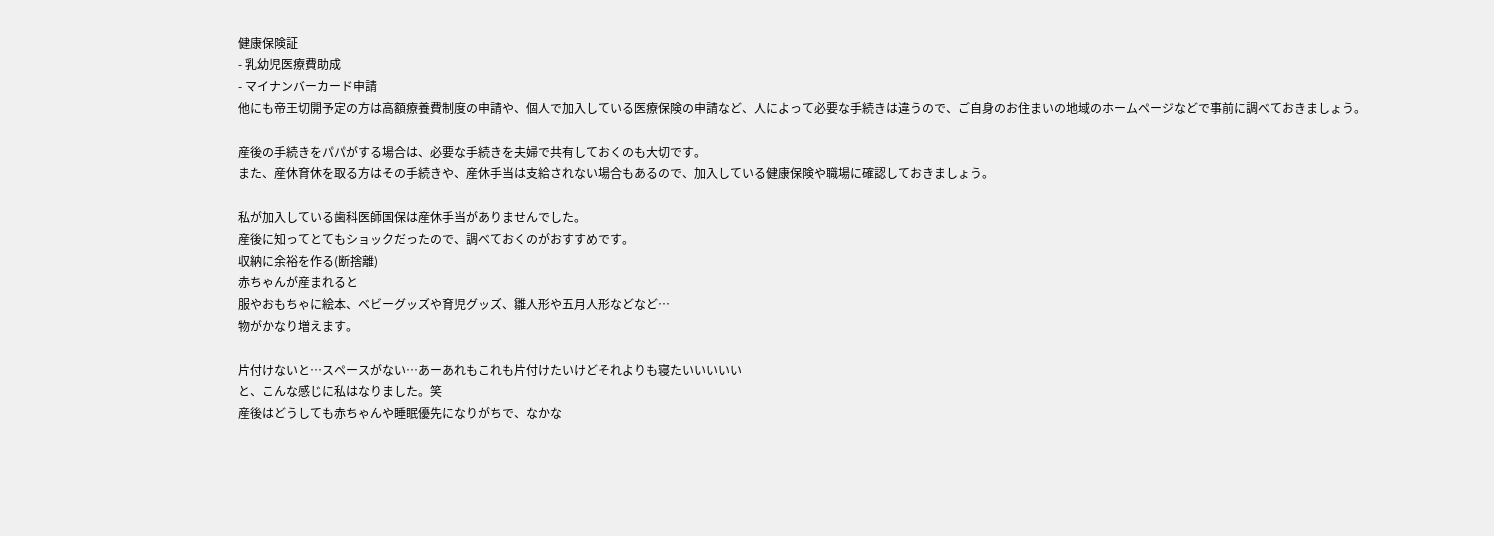健康保険証
- 乳幼児医療費助成
- マイナンバーカード申請
他にも帝王切開予定の方は高額療養費制度の申請や、個人で加入している医療保険の申請など、人によって必要な手続きは違うので、ご自身のお住まいの地域のホームページなどで事前に調べておきましょう。

産後の手続きをパパがする場合は、必要な手続きを夫婦で共有しておくのも大切です。
また、産休育休を取る方はその手続きや、産休手当は支給されない場合もあるので、加入している健康保険や職場に確認しておきましょう。

私が加入している歯科医師国保は産休手当がありませんでした。
産後に知ってとてもショックだったので、調べておくのがおすすめです。
収納に余裕を作る(断捨離)
赤ちゃんが産まれると
服やおもちゃに絵本、ベビーグッズや育児グッズ、雛人形や五月人形などなど…
物がかなり増えます。

片付けないと…スペースがない…あーあれもこれも片付けたいけどそれよりも寝たいいいいい
と、こんな感じに私はなりました。笑
産後はどうしても赤ちゃんや睡眠優先になりがちで、なかな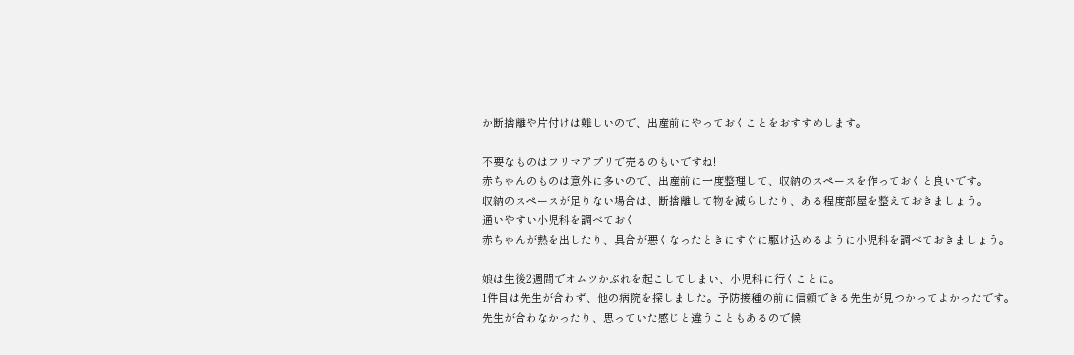か断捨離や片付けは難しいので、出産前にやっておくことをおすすめします。

不要なものはフリマアプリで売るのもいですね!
赤ちゃんのものは意外に多いので、出産前に一度整理して、収納のスペースを作っておくと良いです。
収納のスペースが足りない場合は、断捨離して物を減らしたり、ある程度部屋を整えておきましょう。
通いやすい小児科を調べておく
赤ちゃんが熱を出したり、具合が悪くなったときにすぐに駆け込めるように小児科を調べておきましょう。

娘は生後2週間でオムツかぶれを起こしてしまい、小児科に行くことに。
1件目は先生が合わず、他の病院を探しました。予防接種の前に信頼できる先生が見つかってよかったです。
先生が合わなかったり、思っていた感じと違うこともあるので候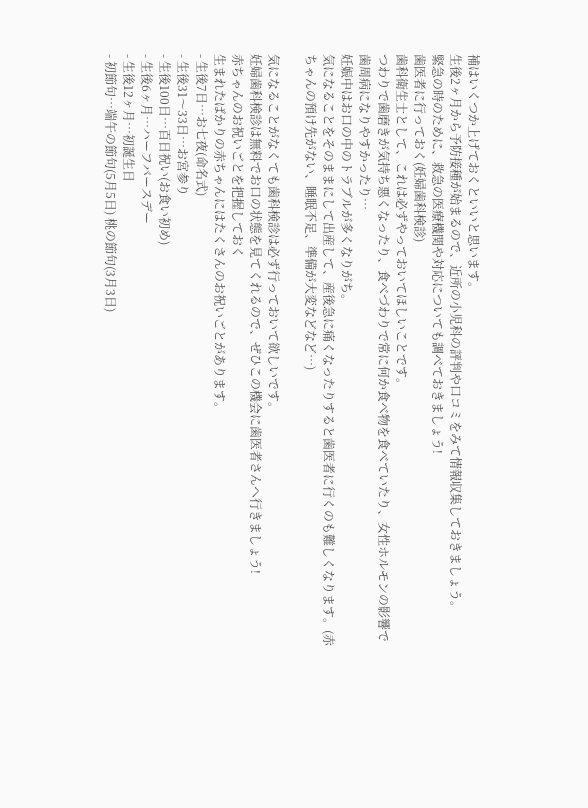補はいくつか上げておくといいと思います。
生後2ヶ月から予防接種が始まるので、近所の小児科の評判や口コミをみて情報収集しておきましょう。
緊急の時のために、救急の医療機関や対応についても調べておきましょう!
歯医者に行っておく(妊婦歯科検診)
歯科衛生士として、これは必ずやっておいてほしいことです。
つわりで歯磨きが気持ち悪くなったり、食べづわりで常に何か食べ物を食べていたり、女性ホルモンの影響で歯周病になりやすかったり…
妊娠中はお口の中のトラブルが多くなりがち。
気になることをそのままにして出産して、産後急に痛くなったりすると歯医者に行くのも難しくなります。(赤ちゃんの預け先がない、睡眠不足、準備が大変などなど…)

気になることがなくても歯科検診は必ず行っておいて欲しいです。
妊婦歯科検診は無料でお口の状態を見てくれるので、ぜひこの機会に歯医者さんへ行きましょう!
赤ちゃんのお祝いごとを把握しておく
生まれたばかりの赤ちゃんにはたくさんのお祝いごとがあります。
- 生後7日…お七夜(命名式)
- 生後31〜33日…お宮参り
- 生後100日…百日祝い(お食い初め)
- 生後6ヶ月…ハーフバースデー
- 生後12ヶ月…初誕生日
- 初節句…端午の節句(5月5日) 桃の節句(3月3日)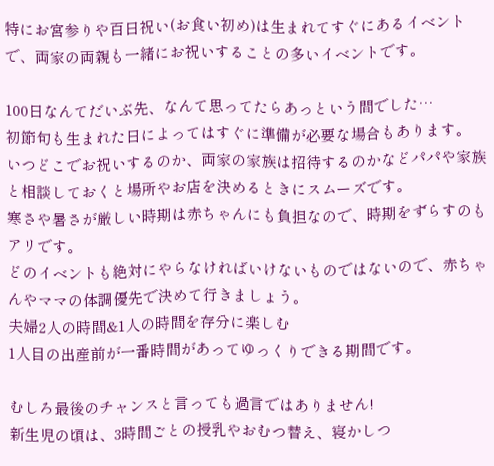特にお宮参りや百日祝い(お食い初め)は生まれてすぐにあるイベントで、両家の両親も一緒にお祝いすることの多いイベントです。

100日なんてだいぶ先、なんて思ってたらあっという間でした…
初節句も生まれた日によってはすぐに準備が必要な場合もあります。
いつどこでお祝いするのか、両家の家族は招待するのかなどパパや家族と相談しておくと場所やお店を決めるときにスムーズです。
寒さや暑さが厳しい時期は赤ちゃんにも負担なので、時期をずらすのもアリです。
どのイベントも絶対にやらなければいけないものではないので、赤ちゃんやママの体調優先で決めて行きましょう。
夫婦2人の時間&1人の時間を存分に楽しむ
1人目の出産前が一番時間があってゆっくりできる期間です。

むしろ最後のチャンスと言っても過言ではありません!
新生児の頃は、3時間ごとの授乳やおむつ替え、寝かしつ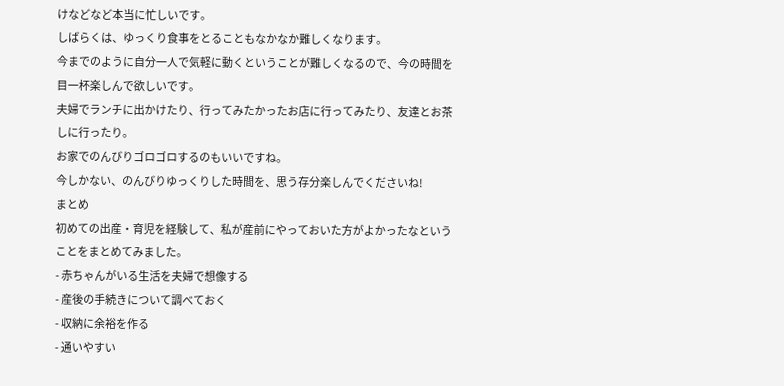けなどなど本当に忙しいです。
しばらくは、ゆっくり食事をとることもなかなか難しくなります。
今までのように自分一人で気軽に動くということが難しくなるので、今の時間を目一杯楽しんで欲しいです。
夫婦でランチに出かけたり、行ってみたかったお店に行ってみたり、友達とお茶しに行ったり。
お家でのんびりゴロゴロするのもいいですね。
今しかない、のんびりゆっくりした時間を、思う存分楽しんでくださいね!
まとめ
初めての出産・育児を経験して、私が産前にやっておいた方がよかったなということをまとめてみました。
- 赤ちゃんがいる生活を夫婦で想像する
- 産後の手続きについて調べておく
- 収納に余裕を作る
- 通いやすい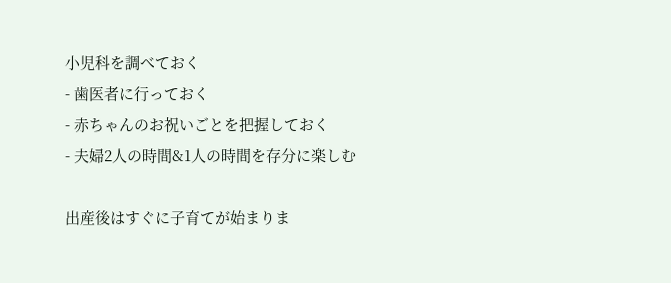小児科を調べておく
- 歯医者に行っておく
- 赤ちゃんのお祝いごとを把握しておく
- 夫婦2人の時間&1人の時間を存分に楽しむ

出産後はすぐに子育てが始まりま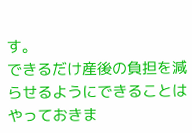す。
できるだけ産後の負担を減らせるようにできることはやっておきま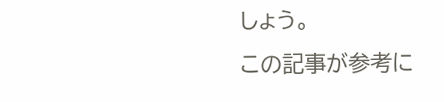しょう。
この記事が参考に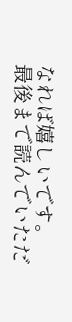なれば嬉しいです。
最後まで読んでいただ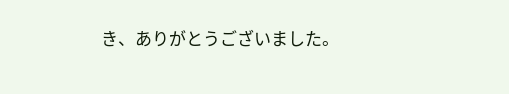き、ありがとうございました。